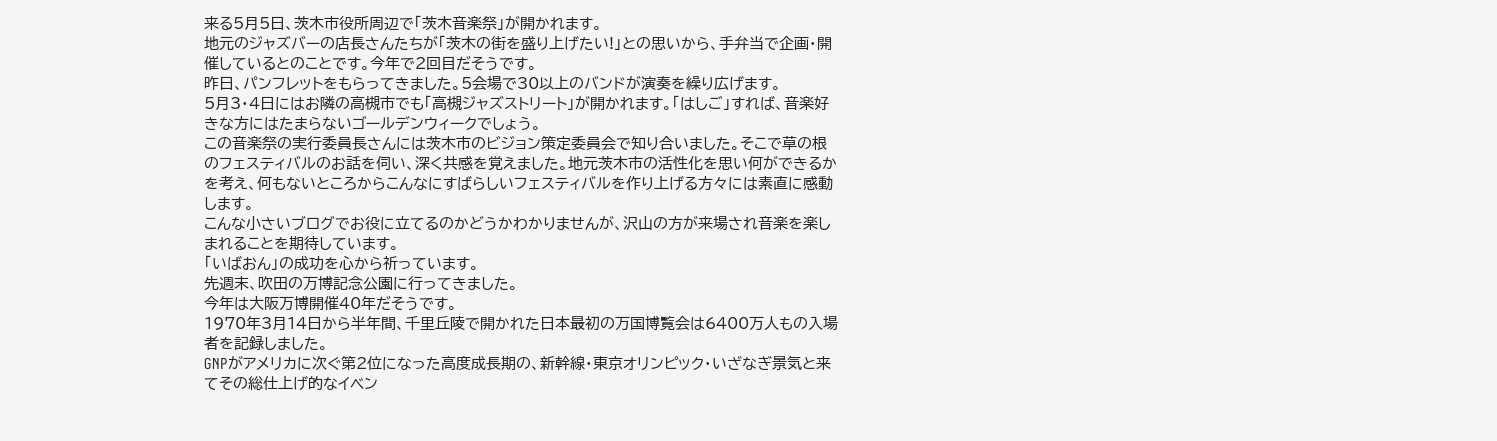来る5月5日、茨木市役所周辺で「茨木音楽祭」が開かれます。
地元のジャズバーの店長さんたちが「茨木の街を盛り上げたい!」との思いから、手弁当で企画・開催しているとのことです。今年で2回目だそうです。
昨日、パンフレットをもらってきました。5会場で30以上のバンドが演奏を繰り広げます。
5月3・4日にはお隣の高槻市でも「高槻ジャズストリート」が開かれます。「はしご」すれば、音楽好きな方にはたまらないゴールデンウィークでしょう。
この音楽祭の実行委員長さんには茨木市のビジョン策定委員会で知り合いました。そこで草の根のフェスティバルのお話を伺い、深く共感を覚えました。地元茨木市の活性化を思い何ができるかを考え、何もないところからこんなにすばらしいフェスティバルを作り上げる方々には素直に感動します。
こんな小さいブログでお役に立てるのかどうかわかりませんが、沢山の方が来場され音楽を楽しまれることを期待しています。
「いばおん」の成功を心から祈っています。
先週末、吹田の万博記念公園に行ってきました。
今年は大阪万博開催40年だそうです。
1970年3月14日から半年間、千里丘陵で開かれた日本最初の万国博覧会は6400万人もの入場者を記録しました。
GNPがアメリカに次ぐ第2位になった高度成長期の、新幹線・東京オリンピック・いざなぎ景気と来てその総仕上げ的なイベン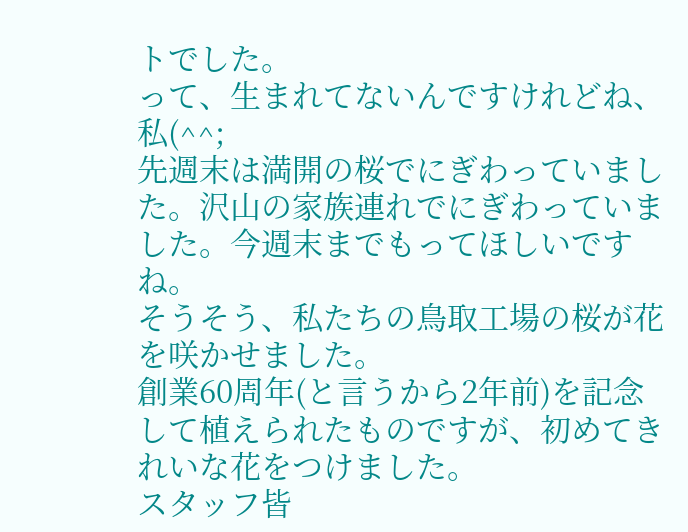トでした。
って、生まれてないんですけれどね、私(^^;
先週末は満開の桜でにぎわっていました。沢山の家族連れでにぎわっていました。今週末までもってほしいですね。
そうそう、私たちの鳥取工場の桜が花を咲かせました。
創業60周年(と言うから2年前)を記念して植えられたものですが、初めてきれいな花をつけました。
スタッフ皆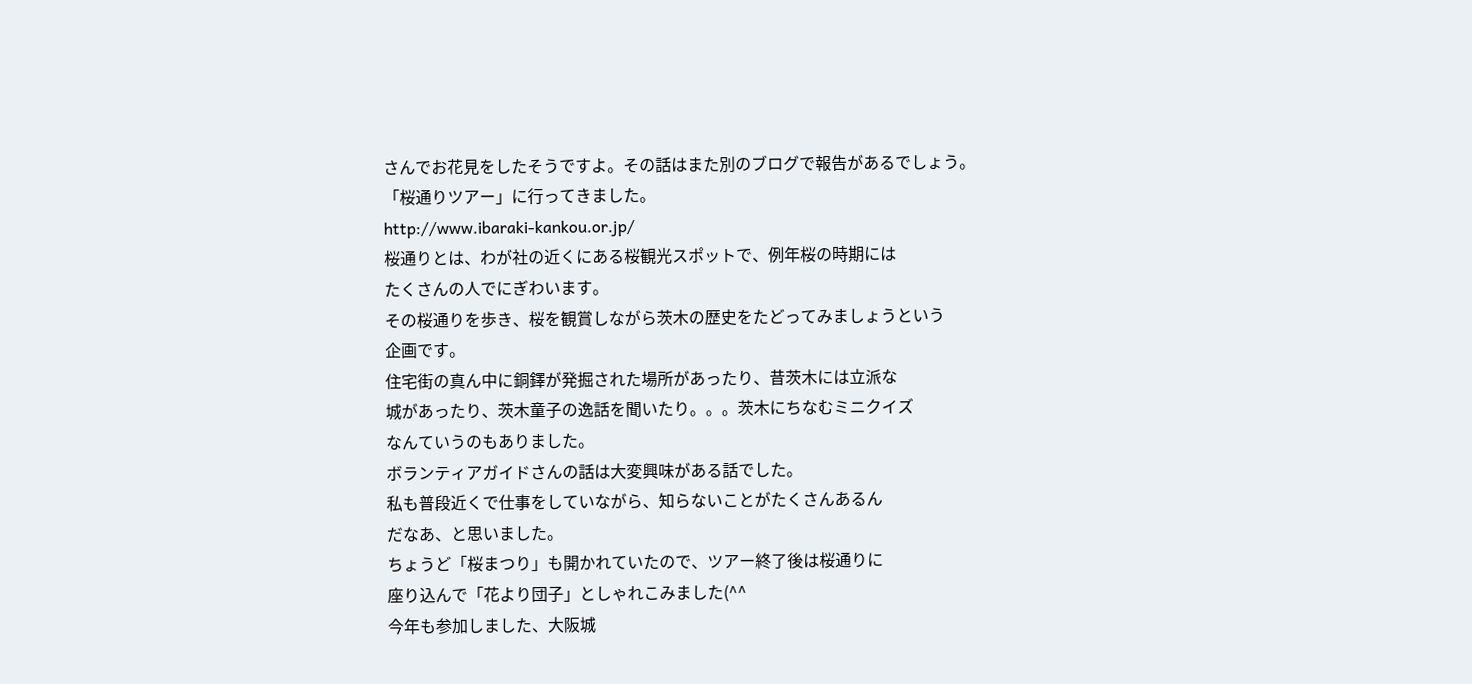さんでお花見をしたそうですよ。その話はまた別のブログで報告があるでしょう。
「桜通りツアー」に行ってきました。
http://www.ibaraki-kankou.or.jp/
桜通りとは、わが社の近くにある桜観光スポットで、例年桜の時期には
たくさんの人でにぎわいます。
その桜通りを歩き、桜を観賞しながら茨木の歴史をたどってみましょうという
企画です。
住宅街の真ん中に銅鐸が発掘された場所があったり、昔茨木には立派な
城があったり、茨木童子の逸話を聞いたり。。。茨木にちなむミニクイズ
なんていうのもありました。
ボランティアガイドさんの話は大変興味がある話でした。
私も普段近くで仕事をしていながら、知らないことがたくさんあるん
だなあ、と思いました。
ちょうど「桜まつり」も開かれていたので、ツアー終了後は桜通りに
座り込んで「花より団子」としゃれこみました(^^
今年も参加しました、大阪城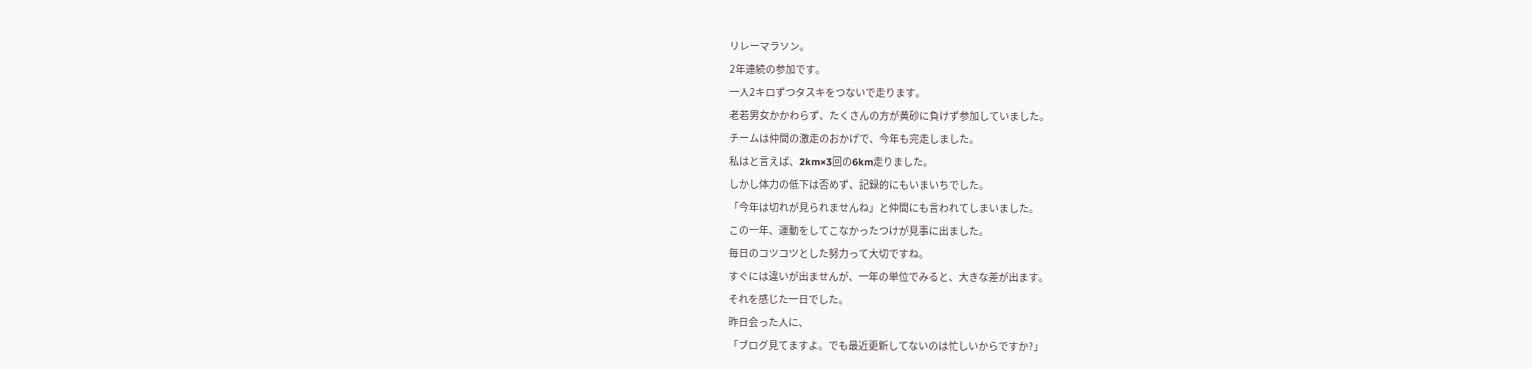リレーマラソン。
2年連続の参加です。
一人2キロずつタスキをつないで走ります。
老若男女かかわらず、たくさんの方が黄砂に負けず参加していました。
チームは仲間の激走のおかげで、今年も完走しました。
私はと言えば、2km×3回の6km走りました。
しかし体力の低下は否めず、記録的にもいまいちでした。
「今年は切れが見られませんね」と仲間にも言われてしまいました。
この一年、運動をしてこなかったつけが見事に出ました。
毎日のコツコツとした努力って大切ですね。
すぐには違いが出ませんが、一年の単位でみると、大きな差が出ます。
それを感じた一日でした。
昨日会った人に、
「ブログ見てますよ。でも最近更新してないのは忙しいからですか?」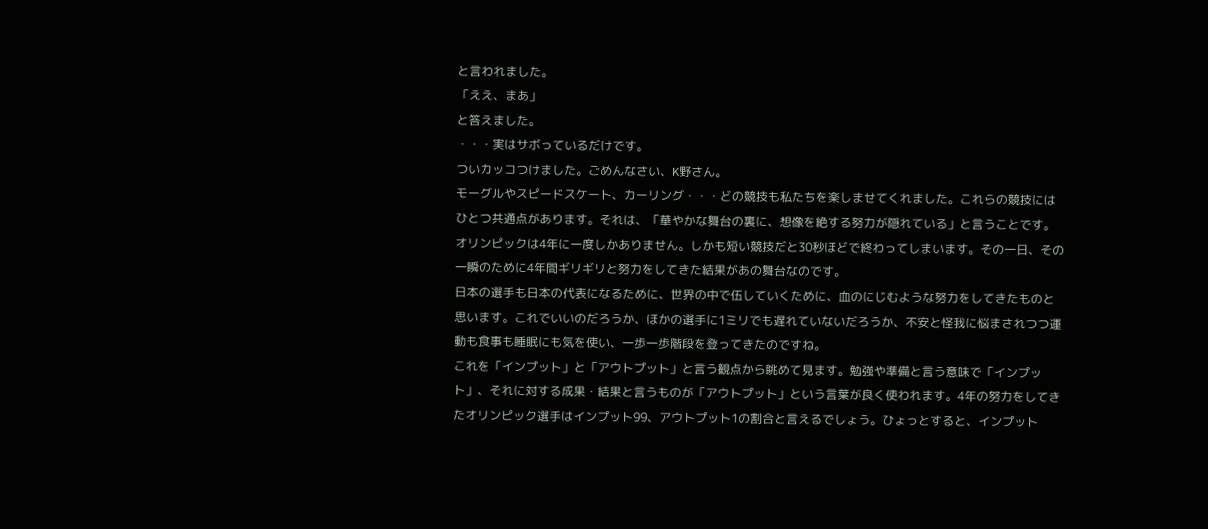と言われました。
「ええ、まあ」
と答えました。
・・・実はサボっているだけです。
ついカッコつけました。ごめんなさい、K野さん。
モーグルやスピードスケート、カーリング・・・どの競技も私たちを楽しませてくれました。これらの競技にはひとつ共通点があります。それは、「華やかな舞台の裏に、想像を絶する努力が隠れている」と言うことです。
オリンピックは4年に一度しかありません。しかも短い競技だと30秒ほどで終わってしまいます。その一日、その一瞬のために4年間ギリギリと努力をしてきた結果があの舞台なのです。
日本の選手も日本の代表になるために、世界の中で伍していくために、血のにじむような努力をしてきたものと思います。これでいいのだろうか、ほかの選手に1ミリでも遅れていないだろうか、不安と怪我に悩まされつつ運動も食事も睡眠にも気を使い、一歩一歩階段を登ってきたのですね。
これを「インプット」と「アウトプット」と言う観点から眺めて見ます。勉強や準備と言う意味で「インプット」、それに対する成果・結果と言うものが「アウトプット」という言葉が良く使われます。4年の努力をしてきたオリンピック選手はインプット99、アウトプット1の割合と言えるでしょう。ひょっとすると、インプット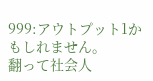999:アウトプット1かもしれません。
翻って社会人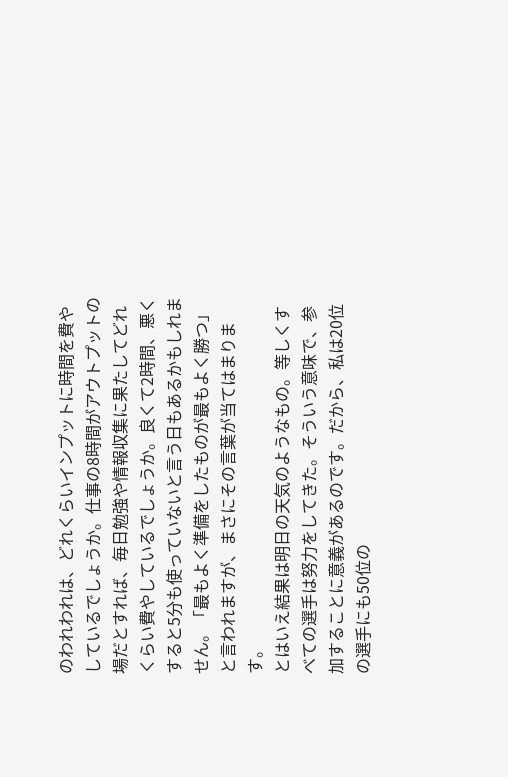のわれわれは、どれくらいインプットに時間を費やしているでしょうか。仕事の8時間がアウトプットの場だとすれば、毎日勉強や情報収集に果たしてどれくらい費やしているでしょうか。良くて2時間、悪くすると5分も使っていないと言う日もあるかもしれません。「最もよく準備をしたものが最もよく勝つ」と言われますが、まさにその言葉が当てはまります。
とはいえ結果は明日の天気のようなもの。等しくすべての選手は努力をしてきた。そういう意味で、参加することに意義があるのです。だから、私は20位の選手にも50位の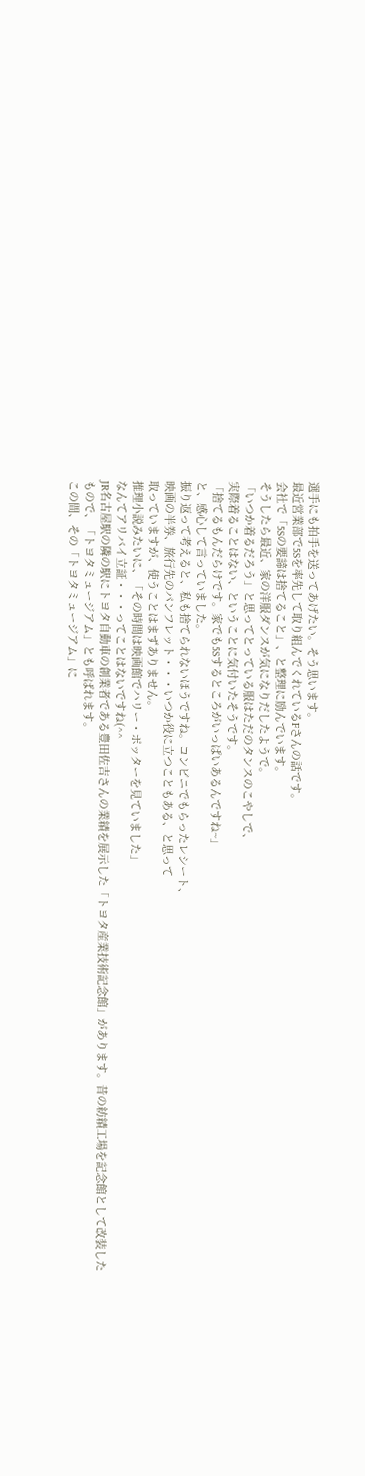選手にも拍手を送ってあげたい。そう思います。
最近営業部で5Sを率先して取り組んでくれているFさんの話です。
会社で「5Sの要諦は捨てること」、と整理に励んでいます。
そうしたら最近、家の洋服ダンスが気になりだしたようで。
「いつか着るだろう」と思ってとっている服はただのタンスのこやしで、
実際着ることはない、ということに気付いたそうです。
「捨てるもんだらけです。家でも5Sするところがいっぱいあるんですね~」
と、感心して言っていました。
振り返って考えると、私も捨てられないほうですね。コンビニでもらったレシート、
映画の半券、旅行先のパンフレット・・・いつか役に立つこともある、と思って
取っていますが、使うことはまずありません。
推理小説みたいに、「その時間は映画館でハリー・ポッターを見ていました」
なんてアリバイ立証・・・ってことはないですね(^^
JR名古屋駅の隣の駅にトヨタ自動車の創業者である豊田佐吉さんの業績を展示した「トヨタ産業技術記念館」があります。昔の紡績工場を記念館として改装したもので、「トヨタミュージアム」とも呼ばれます。
この間、その「トヨタミュージアム」に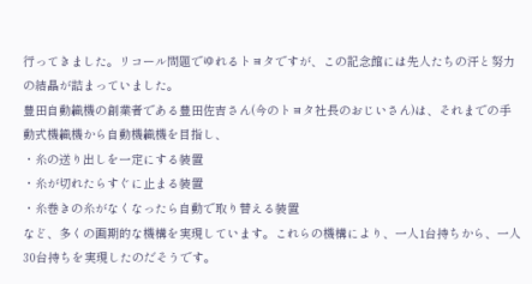行ってきました。リコール問題でゆれるトヨタですが、この記念館には先人たちの汗と努力の結晶が詰まっていました。
豊田自動織機の創業者である豊田佐吉さん(今のトヨタ社長のおじいさん)は、それまでの手動式機織機から自動機織機を目指し、
・糸の送り出しを一定にする装置
・糸が切れたらすぐに止まる装置
・糸巻きの糸がなくなったら自動で取り替える装置
など、多くの画期的な機構を実現しています。これらの機構により、一人1台持ちから、一人30台持ちを実現したのだそうです。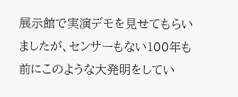展示館で実演デモを見せてもらいましたが、センサーもない100年も前にこのような大発明をしてい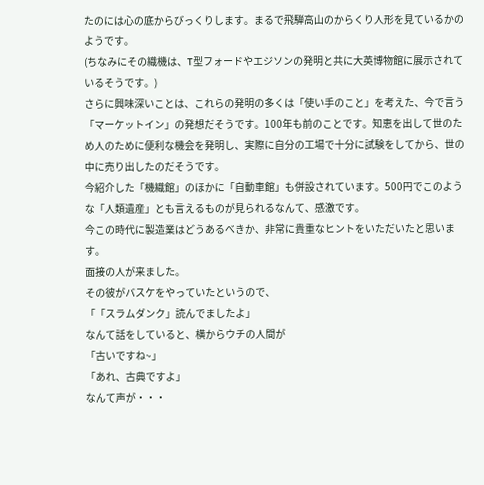たのには心の底からびっくりします。まるで飛騨高山のからくり人形を見ているかのようです。
(ちなみにその織機は、T型フォードやエジソンの発明と共に大英博物館に展示されているそうです。)
さらに興味深いことは、これらの発明の多くは「使い手のこと」を考えた、今で言う「マーケットイン」の発想だそうです。100年も前のことです。知恵を出して世のため人のために便利な機会を発明し、実際に自分の工場で十分に試験をしてから、世の中に売り出したのだそうです。
今紹介した「機織館」のほかに「自動車館」も併設されています。500円でこのような「人類遺産」とも言えるものが見られるなんて、感激です。
今この時代に製造業はどうあるべきか、非常に貴重なヒントをいただいたと思います。
面接の人が来ました。
その彼がバスケをやっていたというので、
「「スラムダンク」読んでましたよ」
なんて話をしていると、横からウチの人間が
「古いですね~」
「あれ、古典ですよ」
なんて声が・・・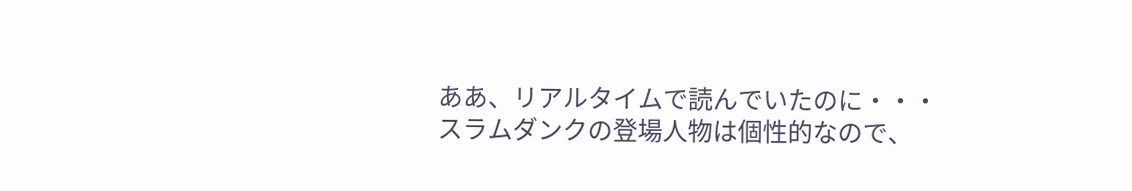ああ、リアルタイムで読んでいたのに・・・
スラムダンクの登場人物は個性的なので、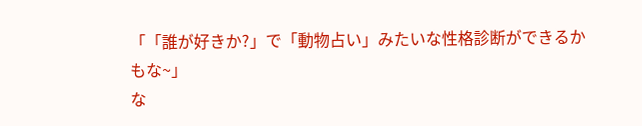「「誰が好きか?」で「動物占い」みたいな性格診断ができるかもな~」
な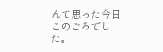んて思った今日このごろでした。